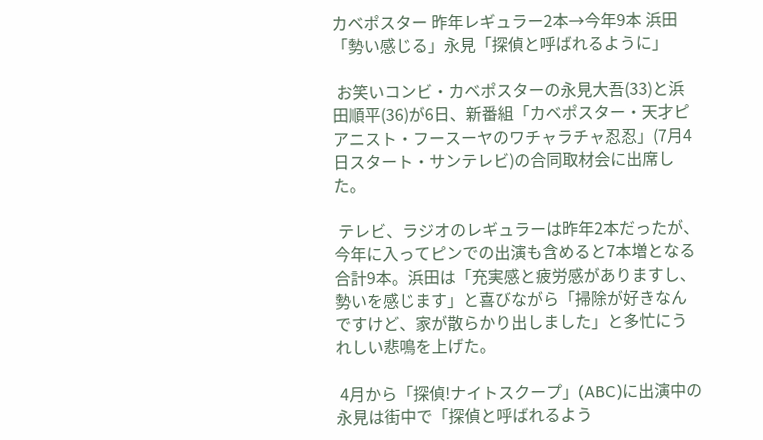カベポスター 昨年レギュラー2本→今年9本 浜田「勢い感じる」永見「探偵と呼ばれるように」

 お笑いコンビ・カベポスターの永見大吾(33)と浜田順平(36)が6日、新番組「カベポスター・天才ピアニスト・フースーヤのワチャラチャ忍忍」(7月4日スタート・サンテレビ)の合同取材会に出席した。

 テレビ、ラジオのレギュラーは昨年2本だったが、今年に入ってピンでの出演も含めると7本増となる合計9本。浜田は「充実感と疲労感がありますし、勢いを感じます」と喜びながら「掃除が好きなんですけど、家が散らかり出しました」と多忙にうれしい悲鳴を上げた。

 4月から「探偵!ナイトスクープ」(ABC)に出演中の永見は街中で「探偵と呼ばれるよう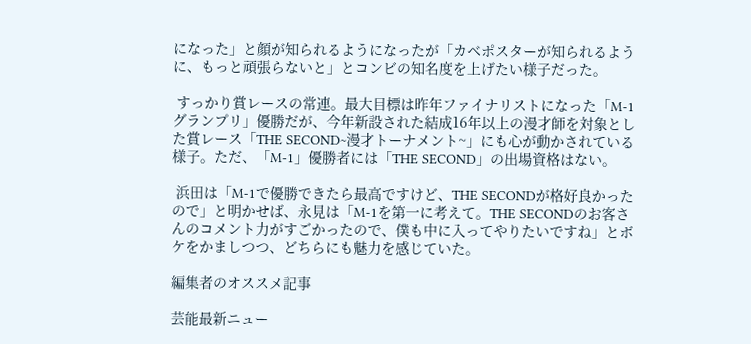になった」と顔が知られるようになったが「カベポスターが知られるように、もっと頑張らないと」とコンビの知名度を上げたい様子だった。

 すっかり賞レースの常連。最大目標は昨年ファイナリストになった「M-1グランプリ」優勝だが、今年新設された結成16年以上の漫才師を対象とした賞レース「THE SECOND~漫才トーナメント~」にも心が動かされている様子。ただ、「M-1」優勝者には「THE SECOND」の出場資格はない。

 浜田は「M-1で優勝できたら最高ですけど、THE SECONDが格好良かったので」と明かせば、永見は「M-1を第一に考えて。THE SECONDのお客さんのコメント力がすごかったので、僕も中に入ってやりたいですね」とボケをかましつつ、どちらにも魅力を感じていた。

編集者のオススメ記事

芸能最新ニュー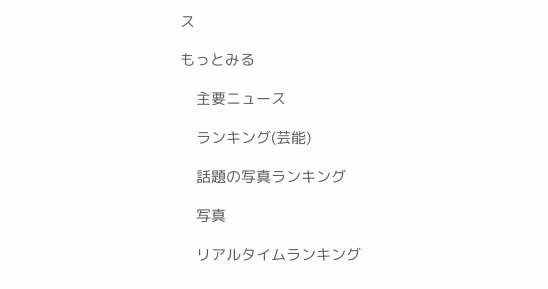ス

もっとみる

    主要ニュース

    ランキング(芸能)

    話題の写真ランキング

    写真

    リアルタイムランキング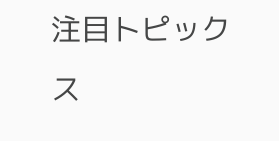注目トピックス